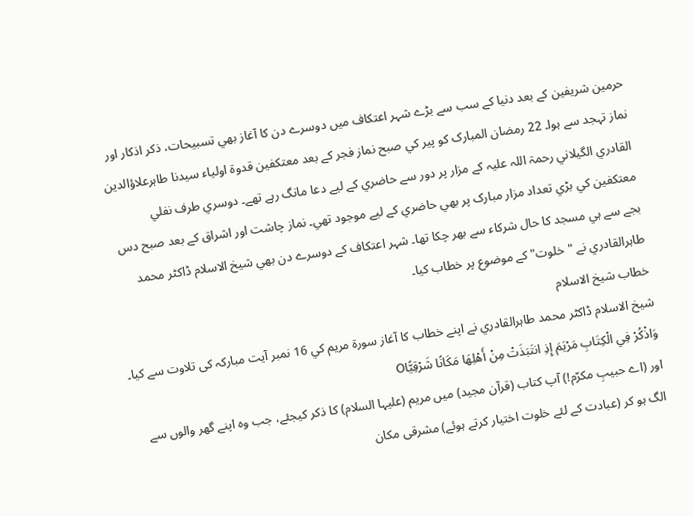حرمين شريفين کے بعد دنيا کے سب سے بڑے شہر اعتکاف ميں دوسرے دن کا آغاز بھي تسبيحات، ذکر اذکار اور نماز تہجد سے ہوا۔ 22 رمضان المبارک کو پير کي صبح نماز فجر کے بعد معتکفين قدوۃ اولياء سيدنا طاہرعلاؤالدين القادري الگيلاني رحمۃ اللہ علیہ کے مزار پر دور سے حاضري کے ليے دعا مانگ رہے تھے۔ دوسري طرف نفلي معتکفين کي بڑي تعداد مزار مبارک پر بھي حاضري کے ليے موجود تھي۔ نماز چاشت اور اشراق کے بعد صبح دس بجے سے ہي مسجد کا حال شرکاء سے بھر چکا تھا۔ شہر اعتکاف کے دوسرے دن بھي شيخ الاسلام ڈاکٹر محمد طاہرالقادري نے "خلوت" کے موضوع پر خطاب کيا۔
خطاب شيخ الاسلام
شيخ الاسلام ڈاکٹر محمد طاہرالقادري نے اپنے خطاب کا آغاز سورۃ مريم کي 16 نمبر آيت مبارکہ کی تلاوت سے کیا۔
وَاذْكُرْ فِي الْكِتَابِ مَرْيَمَ إِذِ انتَبَذَتْ مِنْ أَهْلِهَا مَكَانًا شَرْقِيًّاO
اور (اے حبیبِ مکرّم!) آپ کتاب (قرآن مجید) میں مریم (علیہا السلام) کا ذکر کیجئے، جب وہ اپنے گھر والوں سے الگ ہو کر (عبادت کے لئے خلوت اختیار کرتے ہوئے) مشرقی مکان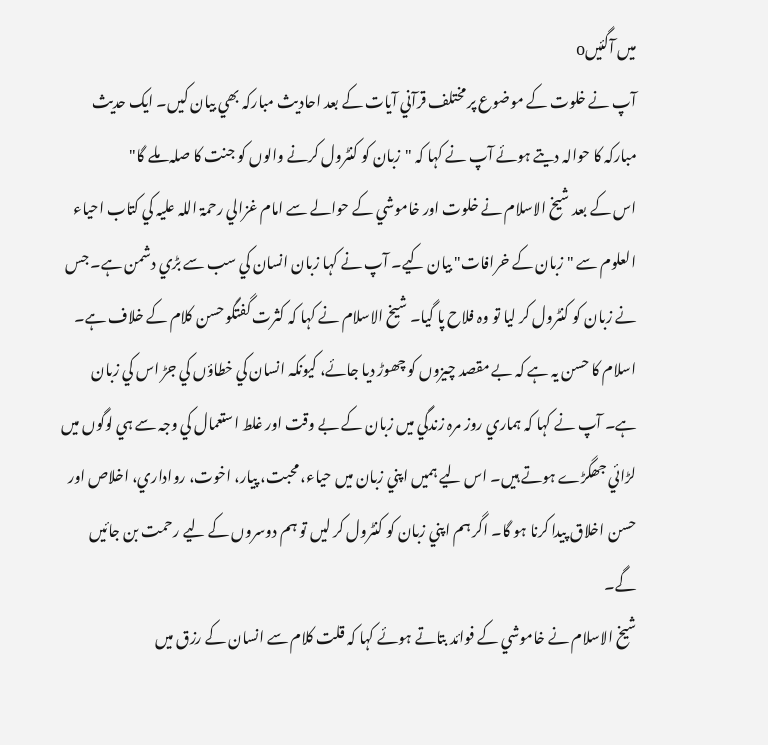میں آگئیںo
آپ نے خلوت کے موضوع پر مختلف قرآني آيات کے بعد احاديث مبارکہ بھي بيان کيں۔ ايک حديث مبارکہ کا حوالہ ديتے ہوئے آپ نے کہا کہ "زبان کو کنٹرول کرنے والوں کو جنت کا صلہ ملے گا"
اس کے بعد شيخ الاسلام نے خلوت اور خاموشي کے حوالے سے امام غزالي رحمۃ اللہ عليہ کي کتاب احياء العلوم سے " زبان کے خرافات" بيان کيے۔ آپ نے کہا زبان انسان کي سب سے بڑي دشمن ہے۔ جس نے زبان کو کنٹرول کر ليا تو وہ فلاح پا گيا۔ شيخ الاسلام نے کہا کہ کثرت گفتگو حسن کلام کے خلاف ہے۔ اسلام کا حسن يہ ہے کہ بے مقصد چيزوں کو چھوڑ ديا جائے، کيونکہ انسان کي خطاؤں کي جڑ اس کي زبان ہے۔ آپ نے کہا کہ ہماري روز مرہ زندگي ميں زبان کے بے وقت اور غلط استعمال کي وجہ سے ہي لوگوں ميں لڑائي جھگڑے ہوتے ہيں۔ اس ليے ہميں اپني زبان ميں حياء، محبت، پيار، اخوت، رواداري، اخلاص اور حسن اخلاق پيدا کرنا ہو گا۔ اگر ہم اپني زبان کو کنٹرول کر ليں تو ہم دوسروں کے ليے رحمت بن جائيں گے۔
شيخ الاسلام نے خاموشي کے فوائد بتاتے ہوئے کہا کہ قلت کلام سے انسان کے رزق ميں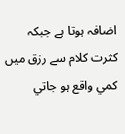اضافہ ہوتا ہے جبکہ کثرت کلام سے رزق ميں کمي واقع ہو جاتي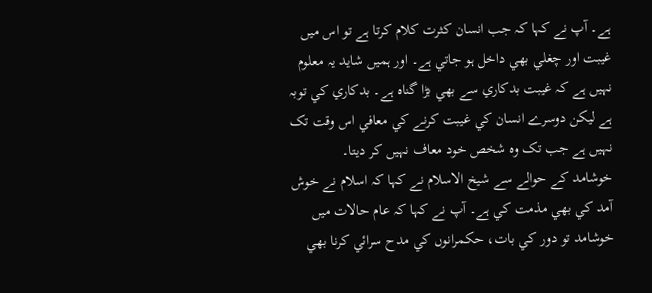ہے۔ آپ نے کہا کہ جب انسان کثرت کلام کرتا ہے تو اس ميں غيبت اور چغلي بھي داخل ہو جاتي ہے۔ اور ہميں شايد يہ معلوم نہيں ہے کہ غيبت بدکاري سے بھي بڑا گناہ ہے۔ بدکاري کي توبہ ہے ليکن دوسرے انسان کي غيبت کرنے کي معافي اس وقت تک نہيں ہے جب تک وہ شخص خود معاف نہيں کر ديتا۔
خوشامد کے حوالے سے شيخ الاسلام نے کہا کہ اسلام نے خوش آمد کي بھي مذمت کي ہے۔ آپ نے کہا کہ عام حالات ميں خوشامد تو دور کي بات، حکمرانوں کي مدح سرائي کرنا بھي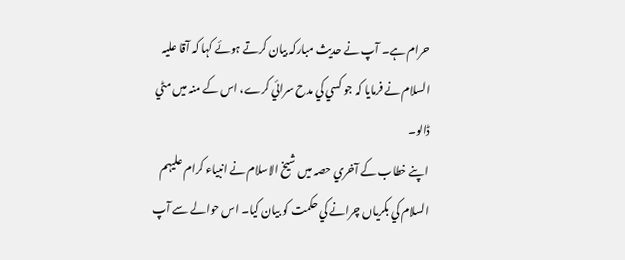حرام ہے۔ آپ نے حديث مبارکہ بيان کرتے ہوئے کہا کہ آقا عليہ السلام نے فرمايا کہ جو کسي کي مدح سرائي کرے، اس کے منہ ميں مٹي ڈالو۔
اپنے خطاب کے آخري حصہ ميں شيخ الاسلام نے انبياء کرام علیہم السلام کي بکرياں چرانے کي حکمت کو بيان کيا۔ اس حوالے سے آپ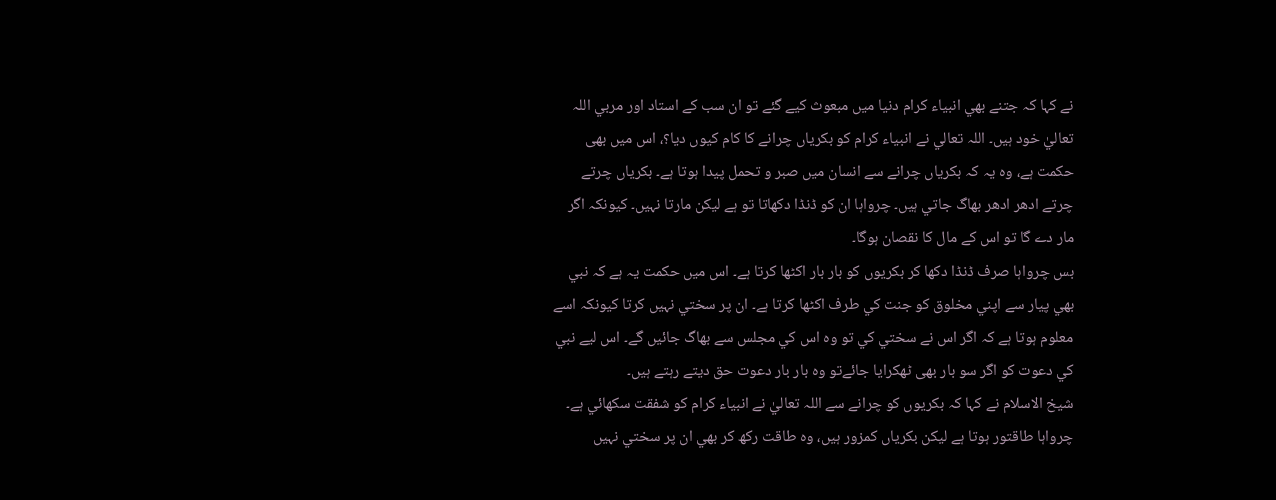نے کہا کہ جتنے بھي انبياء کرام دنيا ميں مبعوث کيے گئے تو ان سب کے استاد اور مربي اللہ تعاليٰ خود ہيں۔ اللہ تعالي نے انبياء کرام کو بکرياں چرانے کا کام کيوں ديا؟، اس ميں بھی حکمت ہے، وہ يہ کہ بکرياں چرانے سے انسان ميں صبر و تحمل پيدا ہوتا ہے۔ بکرياں چرتے چرتے ادھر ادھر بھاگ جاتي ہيں۔ چرواہا ان کو ڈنڈا دکھاتا تو ہے ليکن مارتا نہيں۔ کيونکہ اگر مار دے گا تو اس کے مال کا نقصان ہوگا۔
بس چرواہا صرف ڈنڈا دکھا کر بکريوں کو بار بار اکٹھا کرتا ہے۔ اس ميں حکمت يہ ہے کہ نبي بھي پيار سے اپني مخلوق کو جنت کي طرف اکٹھا کرتا ہے۔ ان پر سختي نہيں کرتا کيونکہ اسے معلوم ہوتا ہے کہ اگر اس نے سختي کي تو وہ اس کي مجلس سے بھاگ جائيں گے۔ اس ليے نبي کي دعوت کو اگر سو بار بھی ٹھکرايا جائےتو وہ بار بار دعوت حق ديتے رہتے ہیں۔
شيخ الاسلام نے کہا کہ بکريوں کو چرانے سے اللہ تعاليٰ نے انبياء کرام کو شفقت سکھائي ہے۔ چرواہا طاقتور ہوتا ہے ليکن بکرياں کمزور ہيں، وہ طاقت رکھ کر بھي ان پر سختي نہيں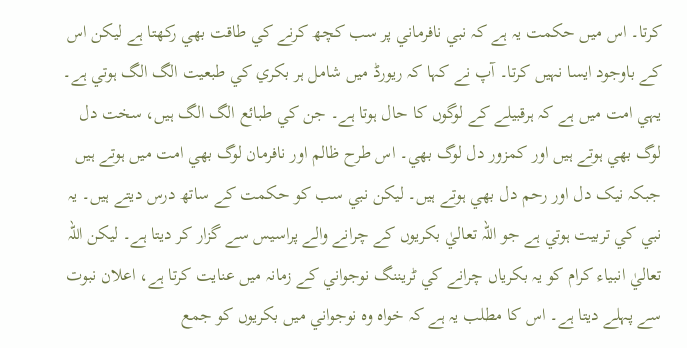کرتا۔ اس ميں حکمت يہ ہے کہ نبي نافرماني پر سب کچھ کرنے کي طاقت بھي رکھتا ہے ليکن اس کے باوجود ايسا نہيں کرتا۔ آپ نے کہا کہ ريورڈ ميں شامل ہر بکري کي طبعيت الگ الگ ہوتي ہے۔ يہي امت ميں ہے کہ ہرقبيلے کے لوگوں کا حال ہوتا ہے۔ جن کي طبائع الگ الگ ہيں، سخت دل لوگ بھي ہوتے ہيں اور کمزور دل لوگ بھي۔ اس طرح ظالم اور نافرمان لوگ بھي امت ميں ہوتے ہيں جبکہ نيک دل اور رحم دل بھي ہوتے ہيں۔ ليکن نبي سب کو حکمت کے ساتھ درس ديتے ہيں۔ يہ نبي کي تربيت ہوتي ہے جو اللہ تعاليٰ بکریوں کے چرانے والے پراسیس سے گزار کر دیتا ہے۔ ليکن اللہ تعاليٰ انبياء کرام کو يہ بکرياں چرانے کي ٹريننگ نوجواني کے زمانہ ميں عنایت کرتا ہے، اعلان نبوت سے پہلے ديتا ہے۔ اس کا مطلب يہ ہے کہ خواہ وہ نوجواني ميں بکريوں کو جمع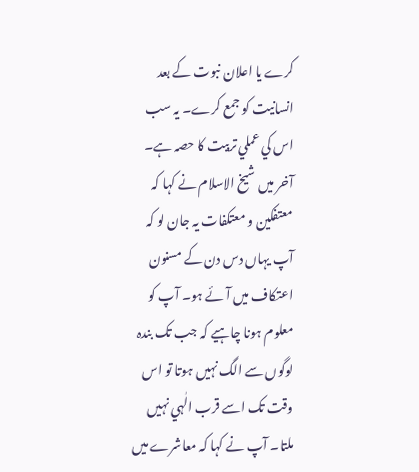کرے يا اعلان نبوت کے بعد انسانيت کو جمع کرے۔ يہ سب اس کي عملي تربيت کا حصہ ہے۔
آخر ميں شيخ الاسلام نے کہا کہ معتفکين و معتکفات يہ جان لو کہ آپ يہاں دس دن کے مسنون اعتکاف ميں آئے ہو۔ آپ کو معلوم ہونا چاہيے کہ جب تک بندہ لوگوں سے الگ نہيں ہوتا تو اس وقت تک اسے قرب الٰہي نہيں ملتا۔ آپ نے کہا کہ معاشرے ميں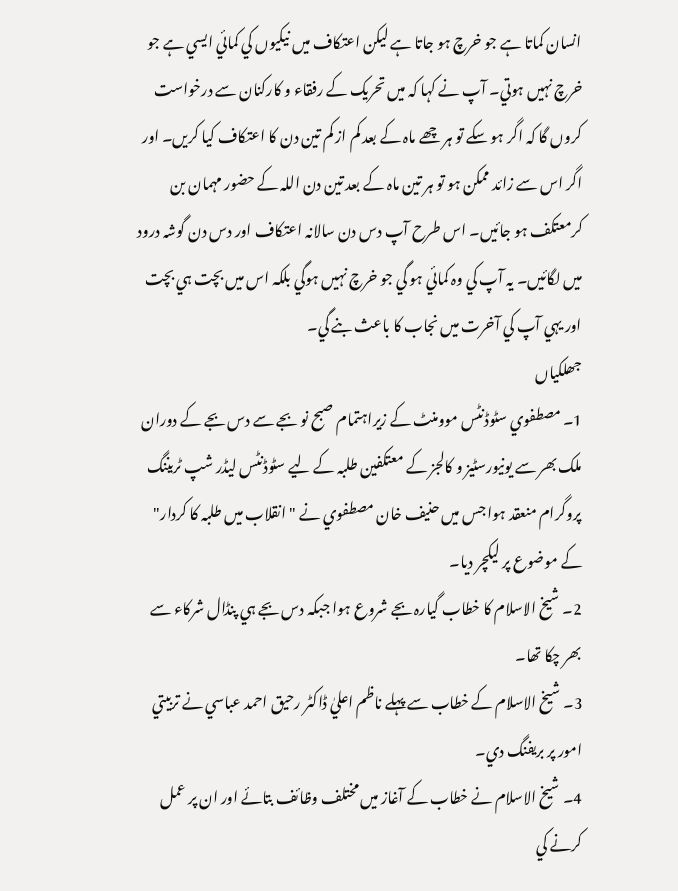انسان کماتا ہے جو خرچ ہو جاتا ہے ليکن اعتکاف ميں نيکيوں کي کمائي ايسي ہے جو خرچ نہيں ہوتي۔ آپ نے کہا کہ ميں تحريک کے رفقاء و کارکنان سے درخواست کروں گا کہ اگر ہو سکے تو ہر چھے ماہ کے بعد کم از کم تين دن کا اعتکاف کيا کريں۔ اور اگر اس سے زائد ممکن ہو تو ہر تين ماہ کے بعد تين دن اللہ کے حضور مہمان بن کرمعتکف ہو جائيں۔ اس طرح آپ دس دن سالانہ اعتکاف اور دس دن گوشہ درود ميں لگائيں۔ يہ آپ کي وہ کمائي ہو گي جو خرچ نہيں ہوگي بلکہ اس ميں بچت ہي بچت اور يہي آپ کي آخرت ميں نجاب کا باعث بنے گي۔
جھلکياں
1۔ مصطفوي سٹوڈنٹس موومنٹ کے زيراہتمام صبح نو بجے سے دس بجے کے دوران ملک بھر سے يونيورسٹيز و کالجز کے معتکفين طلبہ کے ليے سٹوڈنٹس ليڈر شپ ٹريننگ پروگرام منعقد ہوا جس ميں حنيف خان مصطفوي نے "انقلاب ميں طلبہ کا کردار" کے موضوع پر ليکچر ديا۔
2۔ شيخ الاسلام کا خطاب گيارہ بجے شروع ہوا جبکہ دس بجے ہي پنڈال شرکاء سے بھر چکا تھا۔
3۔ شيخ الاسلام کے خطاب سے پہلے ناظم اعليٰ ڈاکٹر رحيق احمد عباسي نے تربيتي امور پر بريفنگ دي۔
4۔ شيخ الاسلام نے خطاب کے آغاز ميں مختلف وظائف بتائے اور ان پر عمل کرنے کي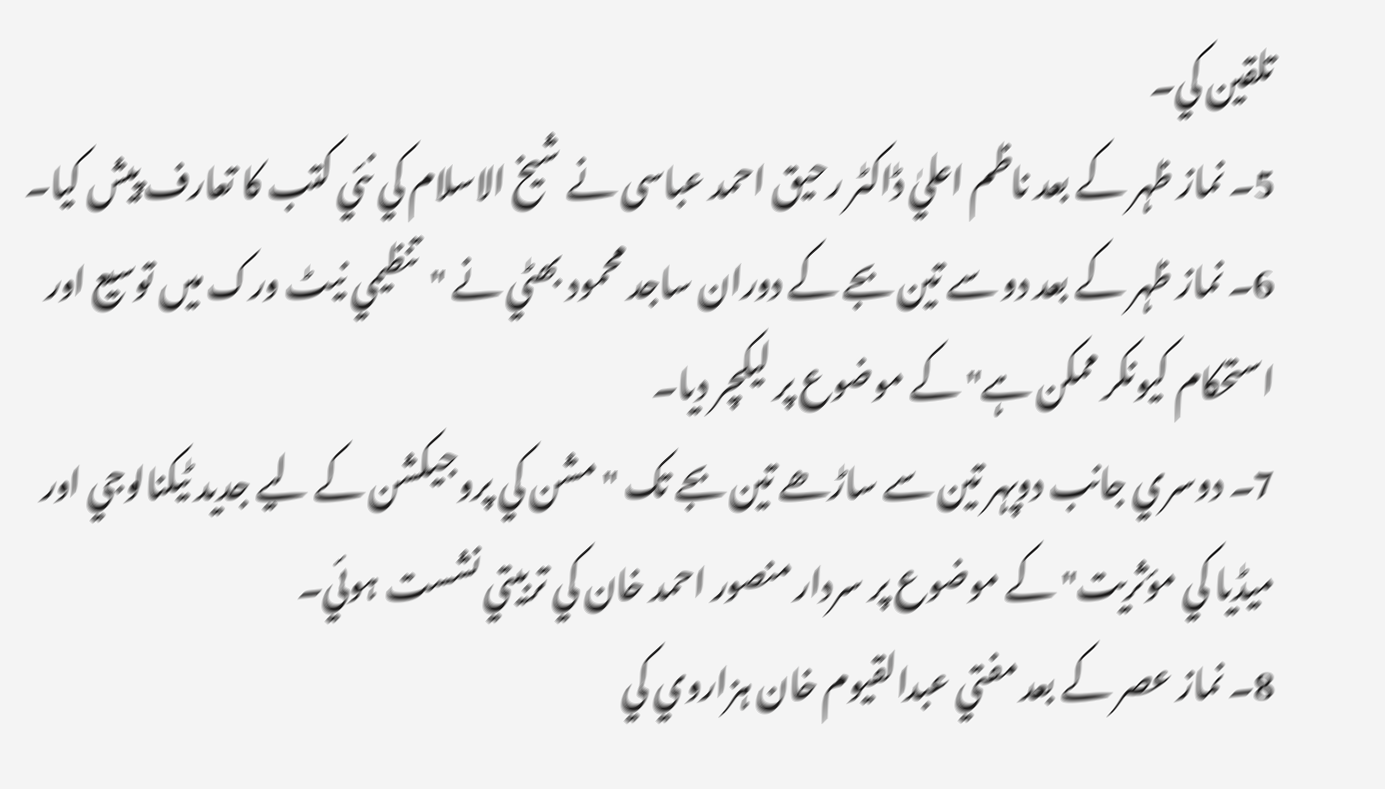تلقين کي۔
5۔ نماز ظہر کے بعد ناظم اعليٰ ڈاکٹر رحیق احمد عباسی نے شيخ الاسلام کي نئي کتب کا تعارف پيش کيا۔
6۔ نماز ظہر کے بعد دو سے تين بجے کے دوران ساجد محمود بھٹي نے "تنظيمي نيٹ ورک ميں توسيع اور استحکام کيونکر ممکن ہے" کے موضوع پر ليکچر ديا۔
7۔ دوسري جانب دوپہر تين سے ساڑھے تين بجے تک "مشن کي پروجيکشن کے ليے جديد ٹيکنالوجي اور ميڈيا کي مؤثريت" کے موضوع پر سردار منصور احمد خان کي تربيتي نشست ہوئي۔
8۔ نماز عصر کے بعد مفتي عبدالقيوم خان ہزاروي کي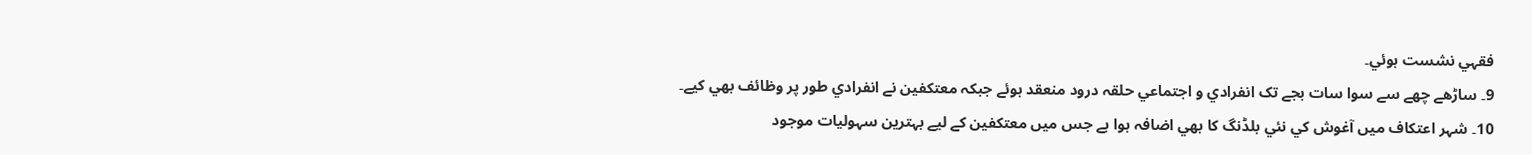فقہي نشست ہوئي۔
9۔ ساڑھے چھے سے سوا سات بجے تک انفرادي و اجتماعي حلقہ درود منعقد ہوئے جبکہ معتکفين نے انفرادي طور پر وظائف بھي کيے۔
10۔ شہر اعتکاف ميں آغوش کي نئي بلڈنگ کا بھي اضافہ ہوا ہے جس ميں معتکفين کے ليے بہترين سہوليات موجود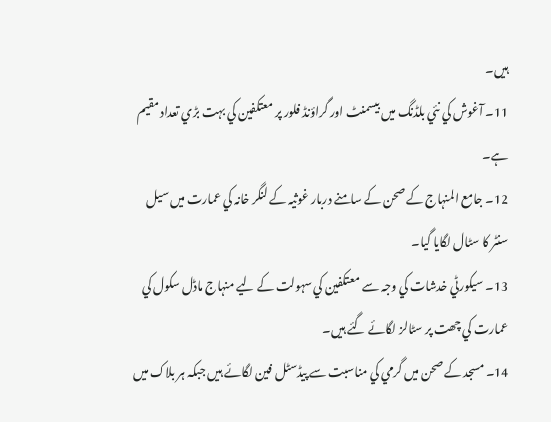ہيں۔
11۔ آغوش کي نئي بلڈنگ ميں بيسمنٹ اور گراؤنڈ فلور پر معتکفين کي بہت بڑي تعداد مقیم ہے۔
12۔ جامع المنہاج کے صحن کے سامنے دربار غوثيہ کے لنگر خانہ کي عمارت ميں سيل سنٹر کا سٹال لگايا گیا۔
13۔ سيکورٹي خدشات کي وجہ سے معتکفين کي سہولت کے ليے منہاج ماڈل سکول کي عمارت کي چھت پر سٹالز لگائے گئے ہيں۔
14۔ مسجد کے صحن ميں گرمي کي مناسبت سے پيڈسٹل فين لگائے ہيں جبکہ ہر بلاک ميں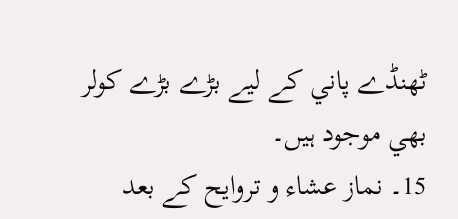ٹھنڈے پاني کے ليے بڑے بڑے کولر بھي موجود ہيں۔
15۔ نماز عشاء و تروايح کے بعد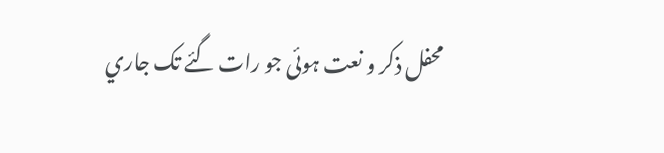محفل ذکر و نعت ہوئی جو رات گئے تک جاري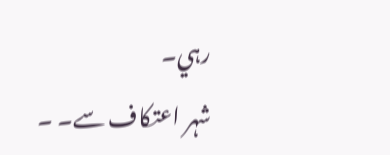رہي۔
شہر اعتکاف سے۔ ۔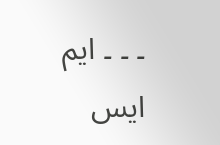۔ ۔ ۔ ايم ايس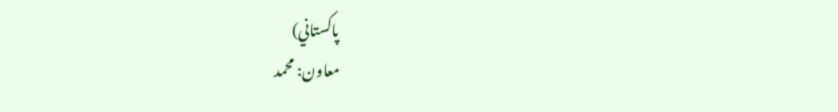پاکستاني)
معاون: محمد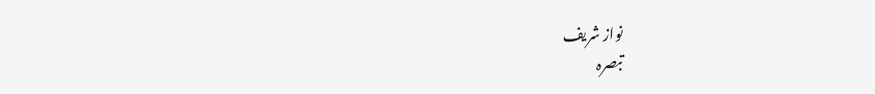نواز شريف
تبصرہ